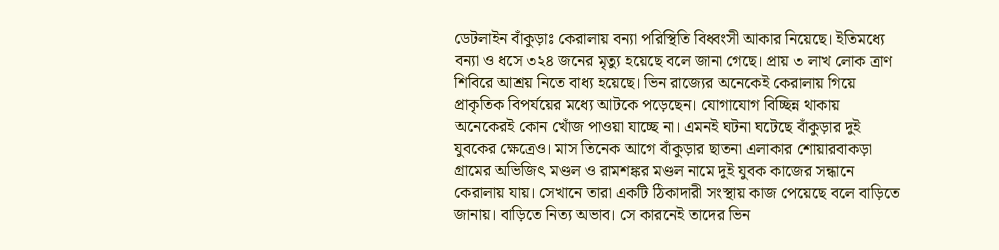ডেটলাইন বাঁকুড়াঃ কেরালায় বন্যা পরিস্থিতি বিধ্বংসী আকার নিয়েছে। ইতিমধ্যে বন্যা ও ধসে ৩২৪ জনের মৃত্যু হয়েছে বলে জানা গেছে। প্রায় ৩ লাখ লোক ত্রাণ শিবিরে আশ্রয় নিতে বাধ্য হয়েছে। ভিন রাজ্যের অনেকেই কেরালায় গিয়ে প্রাকৃতিক বিপর্যয়ের মধ্যে আটকে পড়েছেন। যোগাযোগ বিচ্ছিন্ন থাকায় অনেকেরই কোন খোঁজ পাওয়া যাচ্ছে না। এমনই ঘটনা ঘটেছে বাঁকুড়ার দুই যুবকের ক্ষেত্রেও। মাস তিনেক আগে বাঁকুড়ার ছাতনা এলাকার শোয়ারবাকড়া গ্রামের অভিজিৎ মণ্ডল ও রামশঙ্কর মণ্ডল নামে দুই যুবক কাজের সন্ধানে কেরালায় যায়। সেখানে তারা একটি ঠিকাদারী সংস্থায় কাজ পেয়েছে বলে বাড়িতে জানায়। বাড়িতে নিত্য অভাব। সে কারনেই তাদের ভিন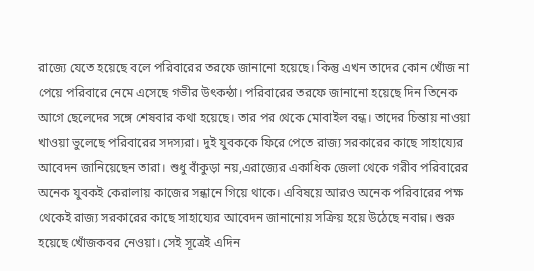রাজ্যে যেতে হয়েছে বলে পরিবারের তরফে জানানো হয়েছে। কিন্তু এখন তাদের কোন খোঁজ না পেয়ে পরিবারে নেমে এসেছে গভীর উৎকন্ঠা। পরিবারের তরফে জানানো হয়েছে দিন তিনেক আগে ছেলেদের সঙ্গে শেষবার কথা হয়েছে। তার পর থেকে মোবাইল বন্ধ। তাদের চিন্তায় নাওয়া খাওয়া ভুলেছে পরিবারের সদস্যরা। দুই যুবককে ফিরে পেতে রাজ্য সরকারের কাছে সাহায্যের আবেদন জানিয়েছেন তারা। শুধু বাঁকুড়া নয়,এরাজ্যের একাধিক জেলা থেকে গরীব পরিবারের অনেক যুবকই কেরালায় কাজের সন্ধানে গিয়ে থাকে। এবিষয়ে আরও অনেক পরিবারের পক্ষ থেকেই রাজ্য সরকারের কাছে সাহায্যের আবেদন জানানোয় সক্রিয় হয়ে উঠেছে নবান্ন। শুরু হয়েছে খোঁজকবর নেওয়া। সেই সূত্রেই এদিন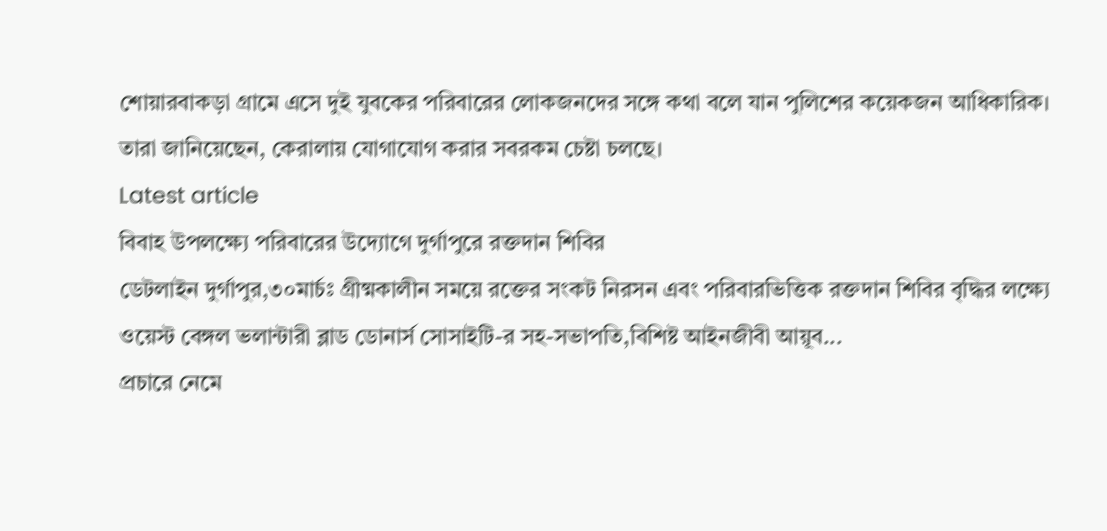শোয়ারবাকড়া গ্রামে এসে দুই যুবকের পরিবারের লোকজনদের সঙ্গে কথা বলে যান পুলিশের কয়েকজন আধিকারিক। তারা জানিয়েছেন, কেরালায় যোগাযোগ করার সবরকম চেষ্টা চলছে।
Latest article
বিবাহ উপলক্ষ্যে পরিবারের উদ্যোগে দুর্গাপুরে রক্তদান শিবির
ডেটলাইন দুর্গাপুর,৩০মার্চঃ গ্রীষ্মকালীন সময়ে রক্তের সংকট নিরসন এবং পরিবারভিত্তিক রক্তদান শিবির বৃদ্ধির লক্ষ্যে ওয়েস্ট বেঙ্গল ভলান্টারী ব্লাড ডোনার্স সোসাইটি-র সহ-সভাপতি,বিশিষ্ট আইনজীবী আয়ূব...
প্রচারে নেমে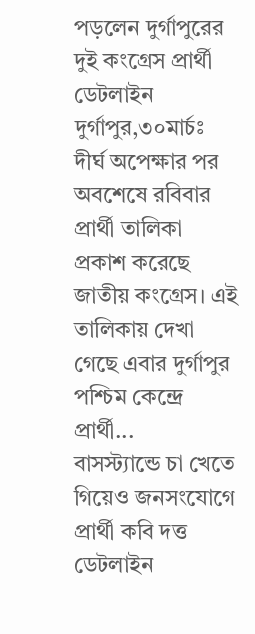পড়লেন দুর্গাপুরের দুই কংগ্রেস প্রার্থী
ডেটলাইন দুর্গাপুর,৩০মার্চঃ দীর্ঘ অপেক্ষার পর অবশেষে রবিবার প্রার্থী তালিকা প্রকাশ করেছে জাতীয় কংগ্রেস। এই তালিকায় দেখা গেছে এবার দুর্গাপুর পশ্চিম কেন্দ্রে প্রার্থী...
বাসস্ট্যান্ডে চা খেতে গিয়েও জনসংযোগে প্রার্থী কবি দত্ত
ডেটলাইন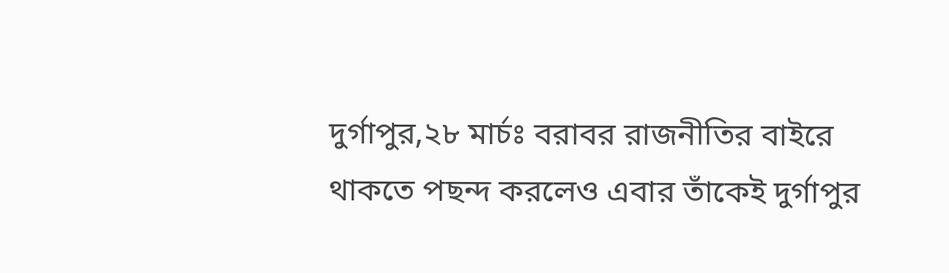দুর্গাপুর,২৮ মার্চঃ বরাবর রাজনীতির বাইরে থাকতে পছন্দ করলেও এবার তাঁকেই দুর্গাপুর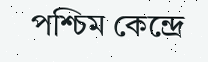পশ্চিম কেন্দ্রে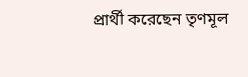প্রার্থী করেছেন তৃণমূল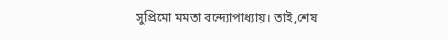সুপ্রিমো মমতা বন্দ্যোপাধ্যায়। তাই,শেষ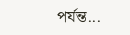পর্যন্ত...